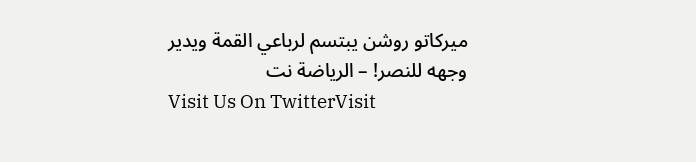ميركاتو روشن يبتسم لرباعي القمة ويدير وجهه للنصر! – الرياضة نت
Visit Us On TwitterVisit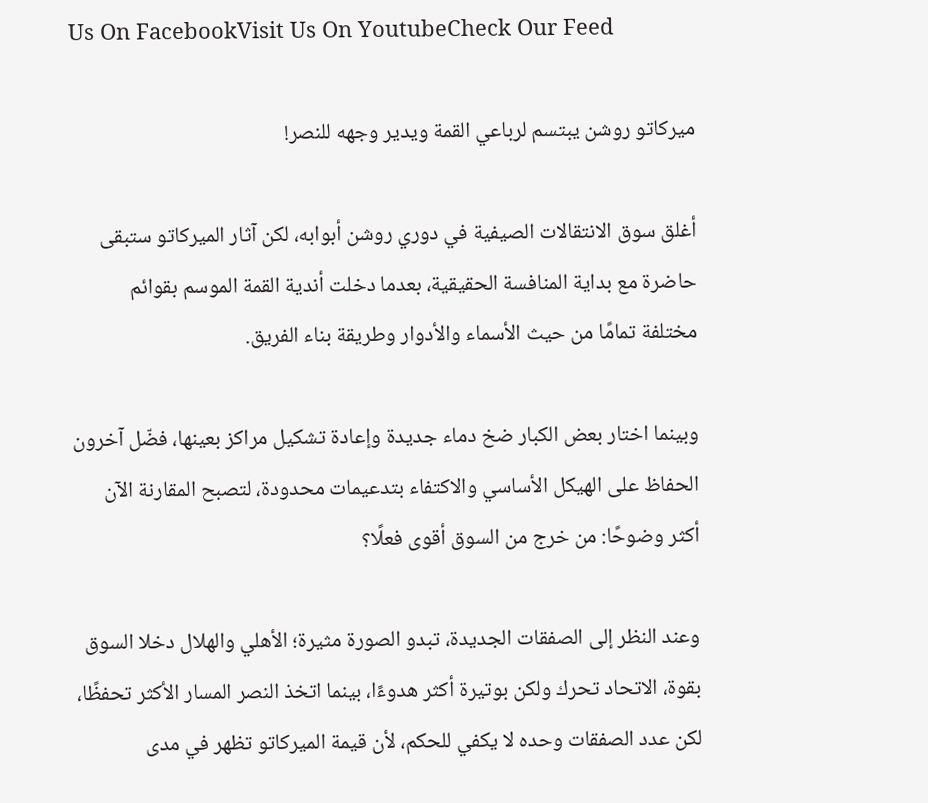Us On FacebookVisit Us On YoutubeCheck Our Feed

ميركاتو روشن يبتسم لرباعي القمة ويدير وجهه للنصر!

أغلق سوق الانتقالات الصيفية في دوري روشن أبوابه، لكن آثار الميركاتو ستبقى حاضرة مع بداية المنافسة الحقيقية، بعدما دخلت أندية القمة الموسم بقوائم مختلفة تمامًا من حيث الأسماء والأدوار وطريقة بناء الفريق.

وبينما اختار بعض الكبار ضخ دماء جديدة وإعادة تشكيل مراكز بعينها، فضّل آخرون الحفاظ على الهيكل الأساسي والاكتفاء بتدعيمات محدودة، لتصبح المقارنة الآن أكثر وضوحًا: من خرج من السوق أقوى فعلًا؟

وعند النظر إلى الصفقات الجديدة، تبدو الصورة مثيرة؛ الأهلي والهلال دخلا السوق بقوة، الاتحاد تحرك ولكن بوتيرة أكثر هدوءًا، بينما اتخذ النصر المسار الأكثر تحفظًا، لكن عدد الصفقات وحده لا يكفي للحكم، لأن قيمة الميركاتو تظهر في مدى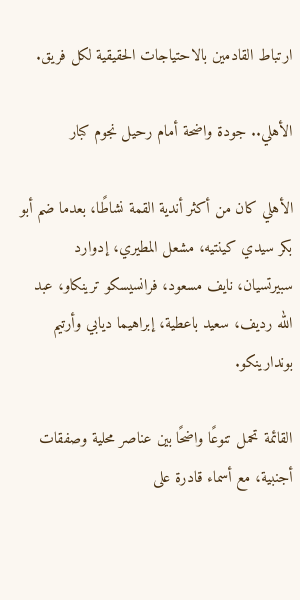ارتباط القادمين بالاحتياجات الحقيقية لكل فريق.

الأهلي.. جودة واضحة أمام رحيل نجوم كبار

الأهلي كان من أكثر أندية القمة نشاطًا، بعدما ضم أبو بكر سيدي كينتيه، مشعل المطيري، إدوارد سبيرتسيان، نايف مسعود، فرانسيسكو ترينكاو، عبد الله رديف، سعيد باعطية، إبراهيما ديابي وأرتيم بوندارينكو.

القائمة تحمل تنوعًا واضحًا بين عناصر محلية وصفقات أجنبية، مع أسماء قادرة على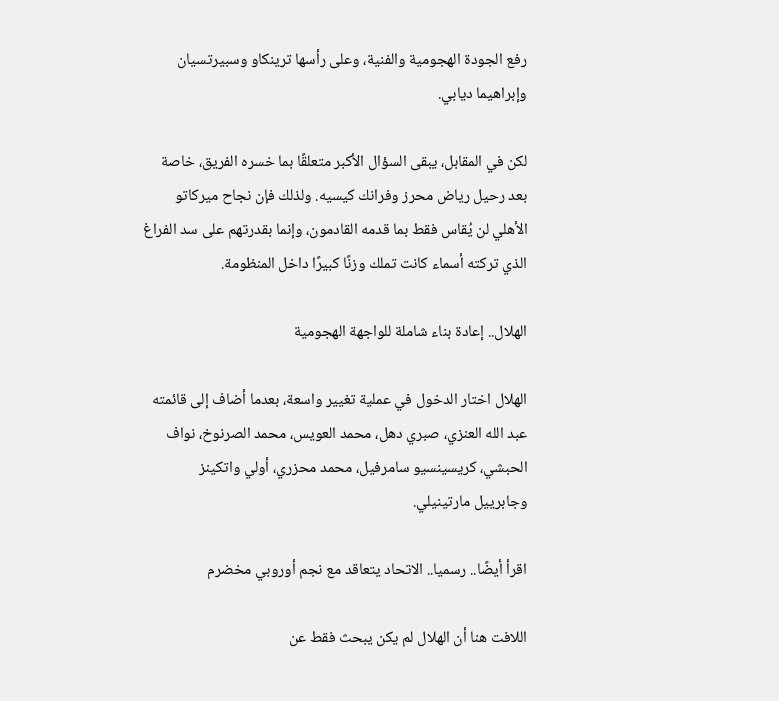رفع الجودة الهجومية والفنية، وعلى رأسها ترينكاو وسبيرتسيان وإبراهيما ديابي.

لكن في المقابل، يبقى السؤال الأكبر متعلقًا بما خسره الفريق، خاصة بعد رحيل رياض محرز وفرانك كيسيه. ولذلك فإن نجاح ميركاتو الأهلي لن يُقاس فقط بما قدمه القادمون، وإنما بقدرتهم على سد الفراغ الذي تركته أسماء كانت تملك وزنًا كبيرًا داخل المنظومة.

الهلال.. إعادة بناء شاملة للواجهة الهجومية

الهلال اختار الدخول في عملية تغيير واسعة، بعدما أضاف إلى قائمته عبد الله العنزي، صبري دهل، محمد العويس، محمد الصرنوخ، نواف الحبشي، كريسينسيو سامرفيل، محمد محزري، أولي واتكينز وجابرييل مارتينيلي.

اقرأ أيضًا.. رسميا.. الاتحاد يتعاقد مع نجم أوروبي مخضرم

اللافت هنا أن الهلال لم يكن يبحث فقط عن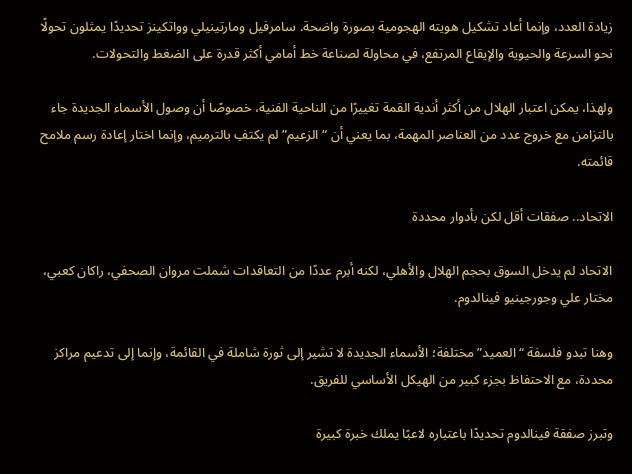زيادة العدد، وإنما أعاد تشكيل هويته الهجومية بصورة واضحة. سامرفيل ومارتينيلي وواتكينز تحديدًا يمثلون تحولًا نحو السرعة والحيوية والإيقاع المرتفع، في محاولة لصناعة خط أمامي أكثر قدرة على الضغط والتحولات.

ولهذا، يمكن اعتبار الهلال من أكثر أندية القمة تغييرًا من الناحية الفنية، خصوصًا أن وصول الأسماء الجديدة جاء بالتزامن مع خروج عدد من العناصر المهمة، بما يعني أن “الزعيم” لم يكتفِ بالترميم، وإنما اختار إعادة رسم ملامح قائمته.

الاتحاد.. صفقات أقل لكن بأدوار محددة

الاتحاد لم يدخل السوق بحجم الهلال والأهلي، لكنه أبرم عددًا من التعاقدات شملت مروان الصحفي، راكان كعبي، مختار علي وجورجينيو فينالدوم.

وهنا تبدو فلسفة “العميد” مختلفة؛ الأسماء الجديدة لا تشير إلى ثورة شاملة في القائمة، وإنما إلى تدعيم مراكز محددة، مع الاحتفاظ بجزء كبير من الهيكل الأساسي للفريق.

وتبرز صفقة فينالدوم تحديدًا باعتباره لاعبًا يملك خبرة كبيرة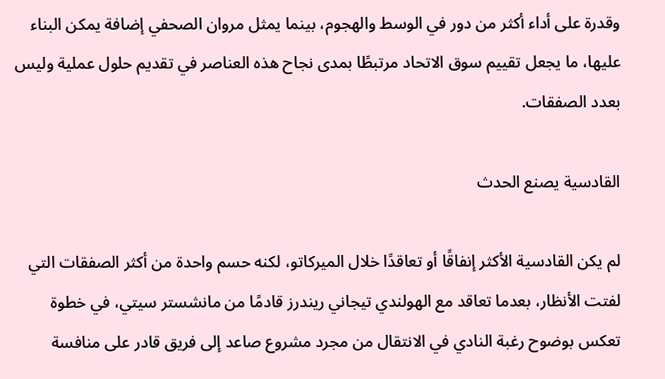وقدرة على أداء أكثر من دور في الوسط والهجوم، بينما يمثل مروان الصحفي إضافة يمكن البناء عليها، ما يجعل تقييم سوق الاتحاد مرتبطًا بمدى نجاح هذه العناصر في تقديم حلول عملية وليس بعدد الصفقات.

القادسية يصنع الحدث

لم يكن القادسية الأكثر إنفاقًا أو تعاقدًا خلال الميركاتو، لكنه حسم واحدة من أكثر الصفقات التي لفتت الأنظار، بعدما تعاقد مع الهولندي تيجاني ريندرز قادمًا من مانشستر سيتي، في خطوة تعكس بوضوح رغبة النادي في الانتقال من مجرد مشروع صاعد إلى فريق قادر على منافسة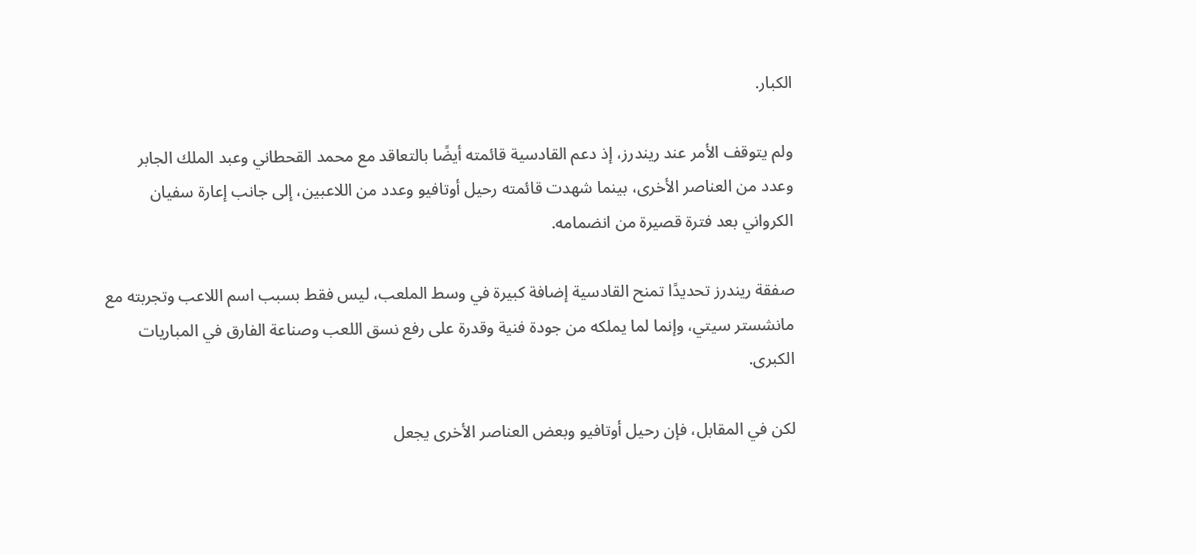الكبار.

ولم يتوقف الأمر عند ريندرز، إذ دعم القادسية قائمته أيضًا بالتعاقد مع محمد القحطاني وعبد الملك الجابر وعدد من العناصر الأخرى، بينما شهدت قائمته رحيل أوتافيو وعدد من اللاعبين، إلى جانب إعارة سفيان الكرواني بعد فترة قصيرة من انضمامه.

صفقة ريندرز تحديدًا تمنح القادسية إضافة كبيرة في وسط الملعب، ليس فقط بسبب اسم اللاعب وتجربته مع مانشستر سيتي، وإنما لما يملكه من جودة فنية وقدرة على رفع نسق اللعب وصناعة الفارق في المباريات الكبرى.

لكن في المقابل، فإن رحيل أوتافيو وبعض العناصر الأخرى يجعل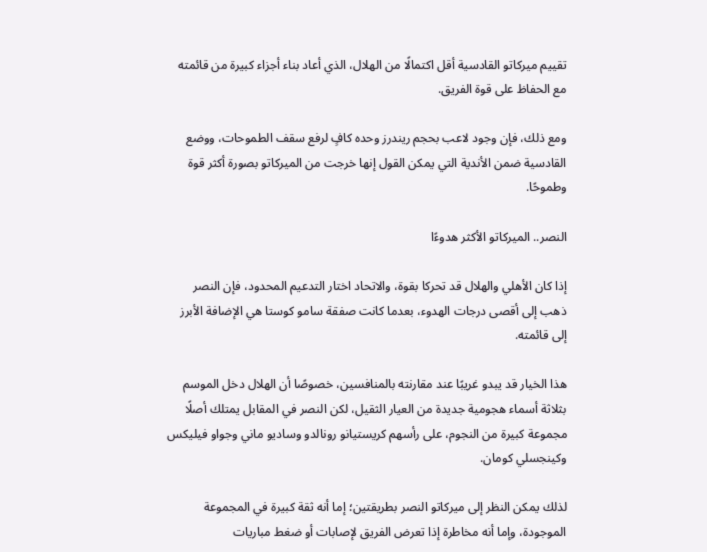تقييم ميركاتو القادسية أقل اكتمالًا من الهلال، الذي أعاد بناء أجزاء كبيرة من قائمته مع الحفاظ على قوة الفريق.

ومع ذلك، فإن وجود لاعب بحجم ريندرز وحده كافٍ لرفع سقف الطموحات، ووضع القادسية ضمن الأندية التي يمكن القول إنها خرجت من الميركاتو بصورة أكثر قوة وطموحًا.

النصر.. الميركاتو الأكثر هدوءًا

إذا كان الأهلي والهلال قد تحركا بقوة، والاتحاد اختار التدعيم المحدود، فإن النصر ذهب إلى أقصى درجات الهدوء، بعدما كانت صفقة سامو كوستا هي الإضافة الأبرز إلى قائمته.

هذا الخيار قد يبدو غريبًا عند مقارنته بالمنافسين، خصوصًا أن الهلال دخل الموسم بثلاثة أسماء هجومية جديدة من العيار الثقيل، لكن النصر في المقابل يمتلك أصلًا مجموعة كبيرة من النجوم، على رأسهم كريستيانو رونالدو وساديو ماني وجواو فيليكس وكينجسلي كومان.

لذلك يمكن النظر إلى ميركاتو النصر بطريقتين؛ إما أنه ثقة كبيرة في المجموعة الموجودة، وإما أنه مخاطرة إذا تعرض الفريق لإصابات أو ضغط مباريات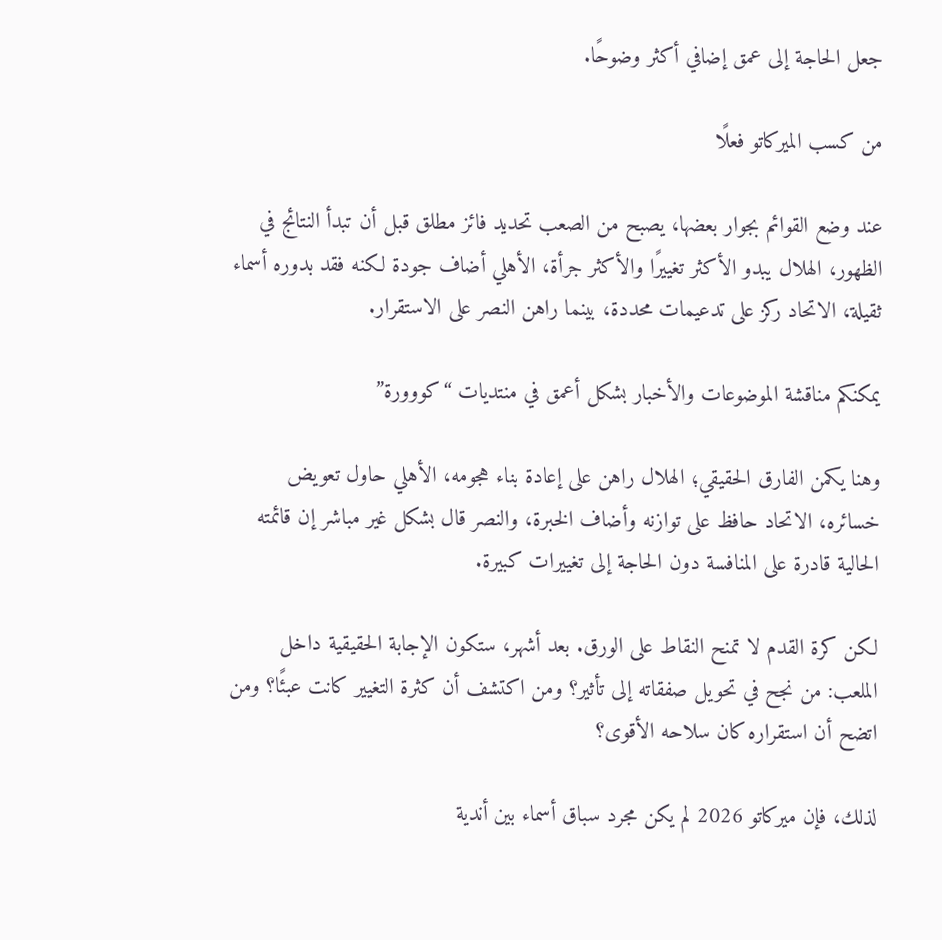جعل الحاجة إلى عمق إضافي أكثر وضوحًا.

من كسب الميركاتو فعلًا

عند وضع القوائم بجوار بعضها، يصبح من الصعب تحديد فائز مطلق قبل أن تبدأ النتائج في الظهور، الهلال يبدو الأكثر تغييرًا والأكثر جرأة، الأهلي أضاف جودة لكنه فقد بدوره أسماء ثقيلة، الاتحاد ركز على تدعيمات محددة، بينما راهن النصر على الاستقرار.

يمكنكم مناقشة الموضوعات والأخبار بشكل أعمق في منتديات “كووورة”

وهنا يكمن الفارق الحقيقي؛ الهلال راهن على إعادة بناء هجومه، الأهلي حاول تعويض خسائره، الاتحاد حافظ على توازنه وأضاف الخبرة، والنصر قال بشكل غير مباشر إن قائمته الحالية قادرة على المنافسة دون الحاجة إلى تغييرات كبيرة.

لكن كرة القدم لا تمنح النقاط على الورق. بعد أشهر، ستكون الإجابة الحقيقية داخل الملعب: من نجح في تحويل صفقاته إلى تأثير؟ ومن اكتشف أن كثرة التغيير كانت عبئًا؟ ومن اتضح أن استقراره كان سلاحه الأقوى؟

لذلك، فإن ميركاتو 2026 لم يكن مجرد سباق أسماء بين أندية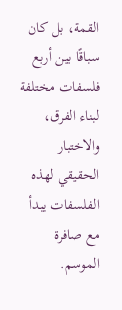القمة، بل كان سباقًا بين أربع فلسفات مختلفة لبناء الفرق، والاختبار الحقيقي لهذه الفلسفات يبدأ مع صافرة الموسم.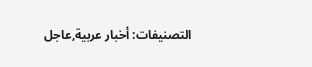التصنيفات: أخبار عربية,عاجل